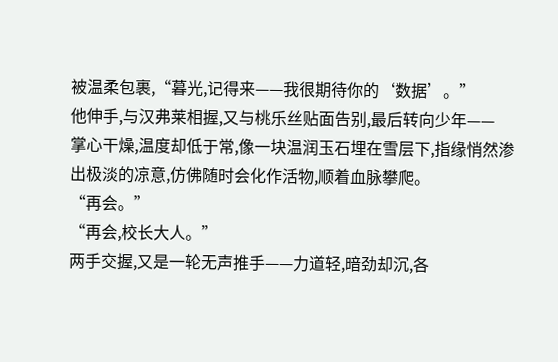被温柔包裹,“暮光,记得来——我很期待你的‘数据’。”
他伸手,与汉弗莱相握,又与桃乐丝贴面告别,最后转向少年——
掌心干燥,温度却低于常,像一块温润玉石埋在雪层下,指缘悄然渗出极淡的凉意,仿佛随时会化作活物,顺着血脉攀爬。
“再会。”
“再会,校长大人。”
两手交握,又是一轮无声推手——力道轻,暗劲却沉,各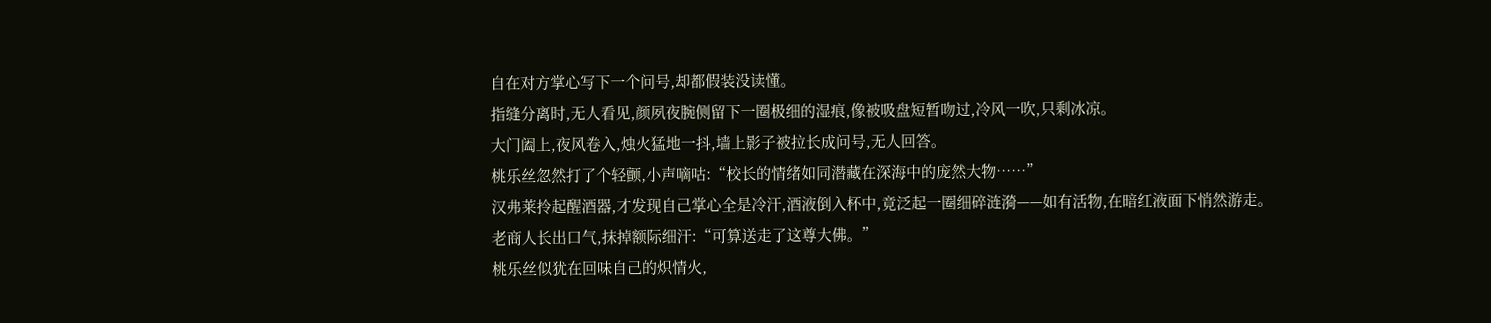自在对方掌心写下一个问号,却都假装没读懂。
指缝分离时,无人看见,颜夙夜腕侧留下一圈极细的湿痕,像被吸盘短暂吻过,冷风一吹,只剩冰凉。
大门阖上,夜风卷入,烛火猛地一抖,墙上影子被拉长成问号,无人回答。
桃乐丝忽然打了个轻颤,小声嘀咕:“校长的情绪如同潜藏在深海中的庞然大物……”
汉弗莱拎起醒酒器,才发现自己掌心全是冷汗,酒液倒入杯中,竟泛起一圈细碎涟漪——如有活物,在暗红液面下悄然游走。
老商人长出口气,抹掉额际细汗:“可算送走了这尊大佛。”
桃乐丝似犹在回味自己的炽情火,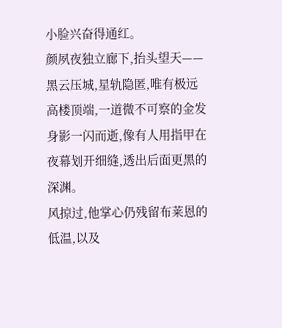小脸兴奋得通红。
颜夙夜独立廊下,抬头望天——
黑云压城,星轨隐匿,唯有极远高楼顶端,一道微不可察的金发身影一闪而逝,像有人用指甲在夜幕划开细缝,透出后面更黑的深渊。
风掠过,他掌心仍残留布莱恩的低温,以及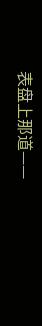表盘上那道——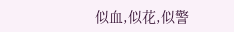似血,似花,似警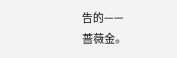告的——
蔷薇金。